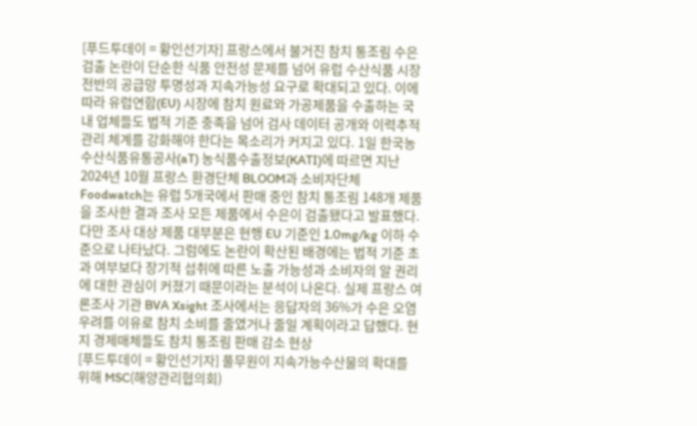[푸드투데이 = 황인선기자] 프랑스에서 불거진 참치 통조림 수은 검출 논란이 단순한 식품 안전성 문제를 넘어 유럽 수산식품 시장 전반의 공급망 투명성과 지속가능성 요구로 확대되고 있다. 이에 따라 유럽연합(EU) 시장에 참치 원료와 가공제품을 수출하는 국내 업체들도 법적 기준 충족을 넘어 검사 데이터 공개와 이력추적관리 체계를 강화해야 한다는 목소리가 커지고 있다. 1일 한국농수산식품유통공사(aT) 농식품수출정보(KATI)에 따르면 지난 2024년 10월 프랑스 환경단체 BLOOM과 소비자단체 Foodwatch는 유럽 5개국에서 판매 중인 참치 통조림 148개 제품을 조사한 결과 조사 모든 제품에서 수은이 검출됐다고 발표했다. 다만 조사 대상 제품 대부분은 현행 EU 기준인 1.0mg/kg 이하 수준으로 나타났다. 그럼에도 논란이 확산된 배경에는 법적 기준 초과 여부보다 장기적 섭취에 따른 노출 가능성과 소비자의 알 권리에 대한 관심이 커졌기 때문이라는 분석이 나온다. 실제 프랑스 여론조사 기관 BVA Xsight 조사에서는 응답자의 36%가 수은 오염 우려를 이유로 참치 소비를 줄였거나 줄일 계획이라고 답했다. 현지 경제매체들도 참치 통조림 판매 감소 현상
[푸드투데이 = 황인선기자] 풀무원이 지속가능수산물의 확대를 위해 MSC(해양관리협의회)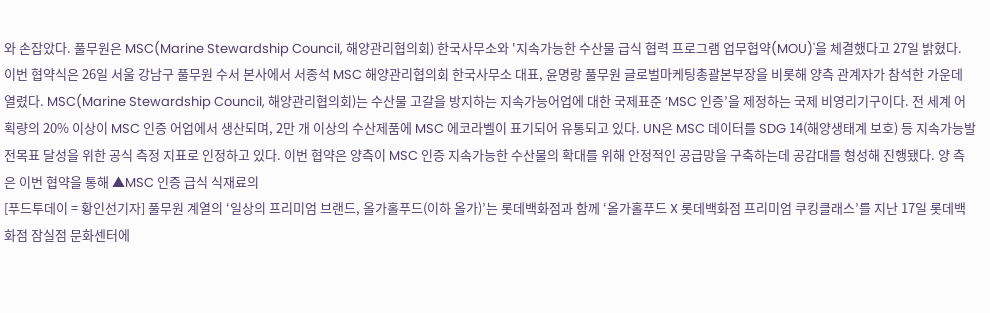와 손잡았다. 풀무원은 MSC(Marine Stewardship Council, 해양관리협의회) 한국사무소와 '지속가능한 수산물 급식 협력 프로그램 업무협약(MOU)'을 체결했다고 27일 밝혔다. 이번 협약식은 26일 서울 강남구 풀무원 수서 본사에서 서종석 MSC 해양관리협의회 한국사무소 대표, 윤명랑 풀무원 글로벌마케팅총괄본부장을 비롯해 양측 관계자가 참석한 가운데 열렸다. MSC(Marine Stewardship Council, 해양관리협의회)는 수산물 고갈을 방지하는 지속가능어업에 대한 국제표준 ‘MSC 인증’을 제정하는 국제 비영리기구이다. 전 세계 어획량의 20% 이상이 MSC 인증 어업에서 생산되며, 2만 개 이상의 수산제품에 MSC 에코라벨이 표기되어 유통되고 있다. UN은 MSC 데이터를 SDG 14(해양생태계 보호) 등 지속가능발전목표 달성을 위한 공식 측정 지표로 인정하고 있다. 이번 협약은 양측이 MSC 인증 지속가능한 수산물의 확대를 위해 안정적인 공급망을 구축하는데 공감대를 형성해 진행됐다. 양 측은 이번 협약을 통해 ▲MSC 인증 급식 식재료의
[푸드투데이 = 황인선기자] 풀무원 계열의 ‘일상의 프리미엄 브랜드, 올가홀푸드(이하 올가)’는 롯데백화점과 함께 ‘올가홀푸드 X 롯데백화점 프리미엄 쿠킹클래스’를 지난 17일 롯데백화점 잠실점 문화센터에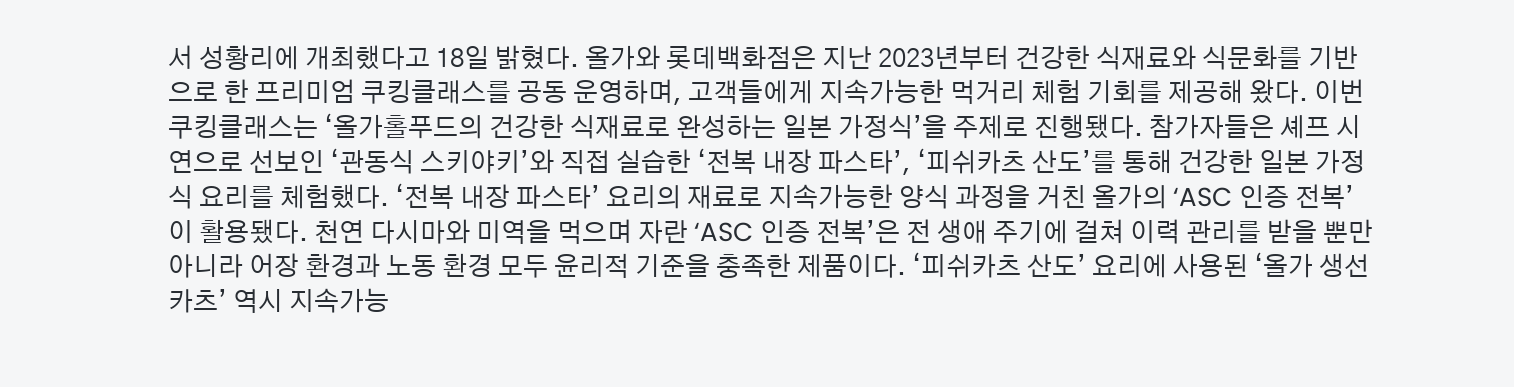서 성황리에 개최했다고 18일 밝혔다. 올가와 롯데백화점은 지난 2023년부터 건강한 식재료와 식문화를 기반으로 한 프리미엄 쿠킹클래스를 공동 운영하며, 고객들에게 지속가능한 먹거리 체험 기회를 제공해 왔다. 이번 쿠킹클래스는 ‘올가홀푸드의 건강한 식재료로 완성하는 일본 가정식’을 주제로 진행됐다. 참가자들은 셰프 시연으로 선보인 ‘관동식 스키야키’와 직접 실습한 ‘전복 내장 파스타’, ‘피쉬카츠 산도’를 통해 건강한 일본 가정식 요리를 체험했다. ‘전복 내장 파스타’ 요리의 재료로 지속가능한 양식 과정을 거친 올가의 ‘ASC 인증 전복’이 활용됐다. 천연 다시마와 미역을 먹으며 자란 ‘ASC 인증 전복’은 전 생애 주기에 걸쳐 이력 관리를 받을 뿐만 아니라 어장 환경과 노동 환경 모두 윤리적 기준을 충족한 제품이다. ‘피쉬카츠 산도’ 요리에 사용된 ‘올가 생선카츠’ 역시 지속가능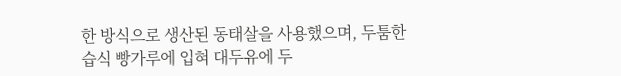한 방식으로 생산된 동태살을 사용했으며, 두툼한 습식 빵가루에 입혀 대두유에 두